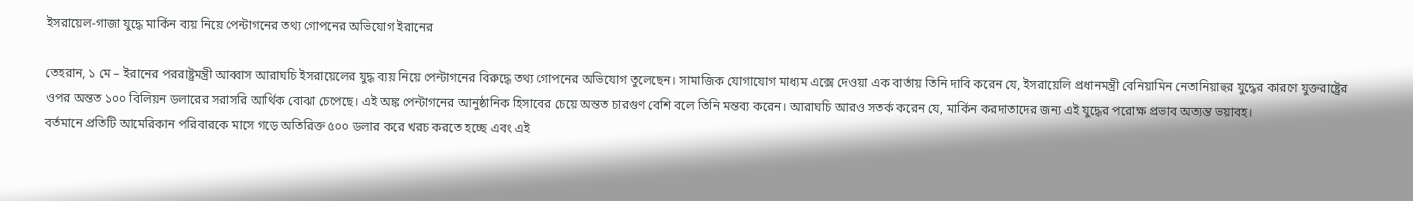ইসরায়েল-গাজা যুদ্ধে মার্কিন ব্যয় নিয়ে পেন্টাগনের তথ্য গোপনের অভিযোগ ইরানের

তেহরান, ১ মে – ইরানের পররাষ্ট্রমন্ত্রী আব্বাস আরাঘচি ইসরায়েলের যুদ্ধ ব্যয় নিয়ে পেন্টাগনের বিরুদ্ধে তথ্য গোপনের অভিযোগ তুলেছেন। সামাজিক যোগাযোগ মাধ্যম এক্সে দেওয়া এক বার্তায় তিনি দাবি করেন যে, ইসরায়েলি প্রধানমন্ত্রী বেনিয়ামিন নেতানিয়াহুর যুদ্ধের কারণে যুক্তরাষ্ট্রের ওপর অন্তত ১০০ বিলিয়ন ডলারের সরাসরি আর্থিক বোঝা চেপেছে। এই অঙ্ক পেন্টাগনের আনুষ্ঠানিক হিসাবের চেয়ে অন্তত চারগুণ বেশি বলে তিনি মন্তব্য করেন। আরাঘচি আরও সতর্ক করেন যে, মার্কিন করদাতাদের জন্য এই যুদ্ধের পরোক্ষ প্রভাব অত্যন্ত ভয়াবহ।
বর্তমানে প্রতিটি আমেরিকান পরিবারকে মাসে গড়ে অতিরিক্ত ৫০০ ডলার করে খরচ করতে হচ্ছে এবং এই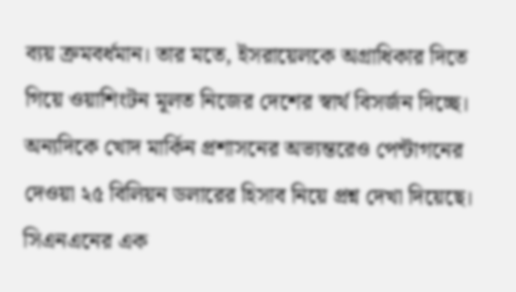ব্যয় ক্রমবর্ধমান। তার মতে, ইসরায়েলকে অগ্রাধিকার দিতে গিয়ে ওয়াশিংটন মূলত নিজের দেশের স্বার্থ বিসর্জন দিচ্ছে। অন্যদিকে খোদ মার্কিন প্রশাসনের অভ্যন্তরেও পেন্টাগনের দেওয়া ২৫ বিলিয়ন ডলারের হিসাব নিয়ে প্রশ্ন দেখা দিয়েছে। সিএনএনের এক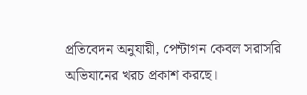প্রতিবেদন অনুযায়ী, পেন্টাগন কেবল সরাসরি অভিযানের খরচ প্রকাশ করছে।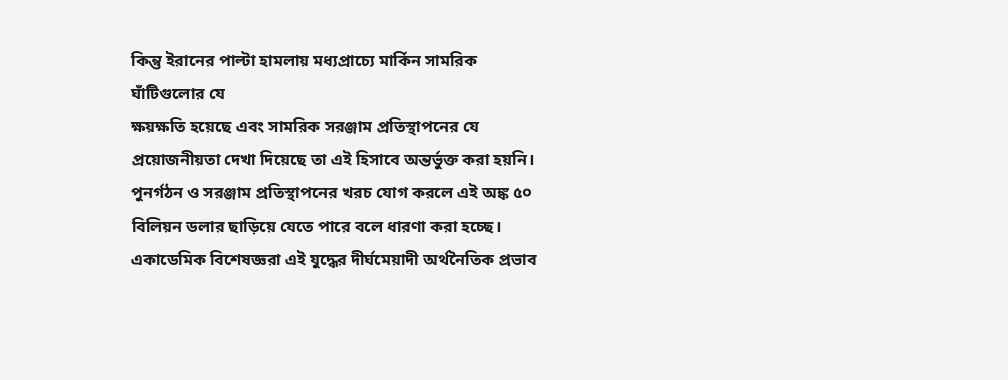কিন্তু ইরানের পাল্টা হামলায় মধ্যপ্রাচ্যে মার্কিন সামরিক ঘাঁটিগুলোর যে
ক্ষয়ক্ষতি হয়েছে এবং সামরিক সরঞ্জাম প্রতিস্থাপনের যে প্রয়োজনীয়তা দেখা দিয়েছে তা এই হিসাবে অন্তর্ভুক্ত করা হয়নি। পুনর্গঠন ও সরঞ্জাম প্রতিস্থাপনের খরচ যোগ করলে এই অঙ্ক ৫০ বিলিয়ন ডলার ছাড়িয়ে যেতে পারে বলে ধারণা করা হচ্ছে। একাডেমিক বিশেষজ্ঞরা এই যুদ্ধের দীর্ঘমেয়াদী অর্থনৈতিক প্রভাব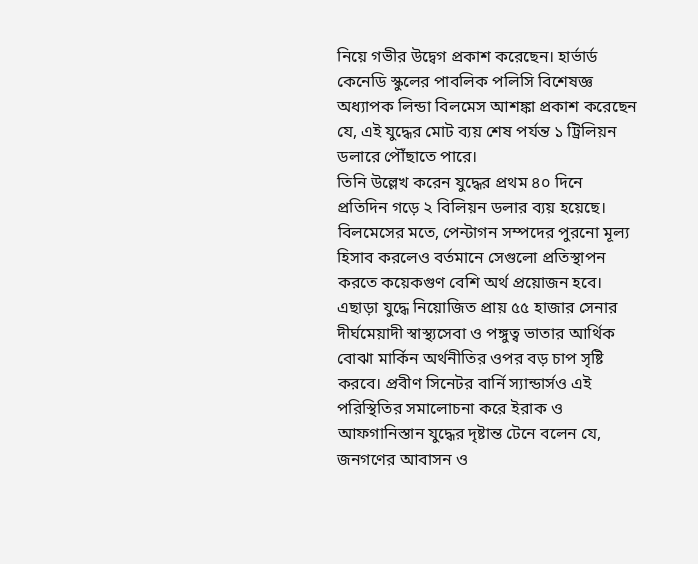নিয়ে গভীর উদ্বেগ প্রকাশ করেছেন। হার্ভার্ড কেনেডি স্কুলের পাবলিক পলিসি বিশেষজ্ঞ অধ্যাপক লিন্ডা বিলমেস আশঙ্কা প্রকাশ করেছেন যে, এই যুদ্ধের মোট ব্যয় শেষ পর্যন্ত ১ ট্রিলিয়ন ডলারে পৌঁছাতে পারে।
তিনি উল্লেখ করেন যুদ্ধের প্রথম ৪০ দিনে প্রতিদিন গড়ে ২ বিলিয়ন ডলার ব্যয় হয়েছে। বিলমেসের মতে, পেন্টাগন সম্পদের পুরনো মূল্য হিসাব করলেও বর্তমানে সেগুলো প্রতিস্থাপন করতে কয়েকগুণ বেশি অর্থ প্রয়োজন হবে। এছাড়া যুদ্ধে নিয়োজিত প্রায় ৫৫ হাজার সেনার দীর্ঘমেয়াদী স্বাস্থ্যসেবা ও পঙ্গুত্ব ভাতার আর্থিক বোঝা মার্কিন অর্থনীতির ওপর বড় চাপ সৃষ্টি করবে। প্রবীণ সিনেটর বার্নি স্যান্ডার্সও এই পরিস্থিতির সমালোচনা করে ইরাক ও আফগানিস্তান যুদ্ধের দৃষ্টান্ত টেনে বলেন যে, জনগণের আবাসন ও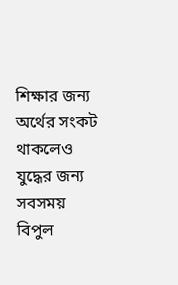শিক্ষার জন্য অর্থের সংকট থাকলেও যুদ্ধের জন্য সবসময় বিপুল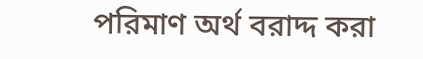পরিমাণ অর্থ বরাদ্দ করা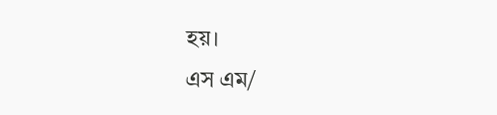হয়।
এস এম/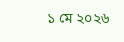১ মে ২০২৬